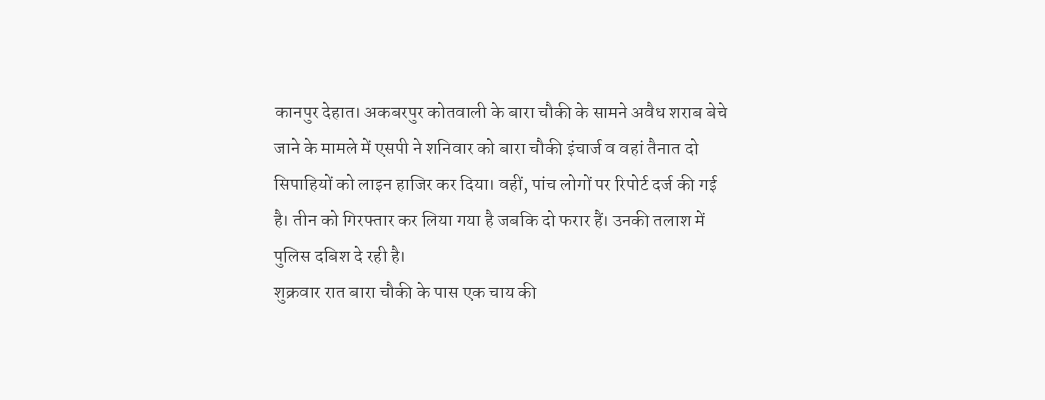कानपुर देहात। अकबरपुर कोतवाली के बारा चौकी के सामने अवैध शराब बेचे जाने के मामले में एसपी ने शनिवार को बारा चौकी इंचार्ज व वहां तैनात दो सिपाहियों को लाइन हाजिर कर दिया। वहीं, पांच लोगों पर रिपोर्ट दर्ज की गई है। तीन को गिरफ्तार कर लिया गया है जबकि दो फरार हैं। उनकी तलाश में पुलिस दबिश दे रही है।
शुक्रवार रात बारा चौकी के पास एक चाय की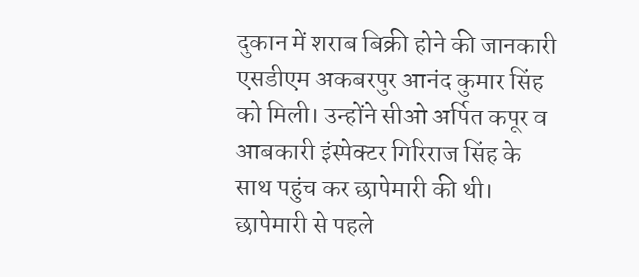दुकान में शराब बिक्री होने की जानकारी एसडीएम अकबरपुर आनंद कुमार सिंह को मिली। उन्होंने सीओ अर्पित कपूर व आबकारी इंस्पेक्टर गिरिराज सिंह के साथ पहुंच कर छापेमारी की थी। छापेमारी से पहले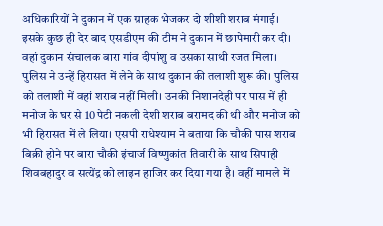अधिकारियों ने दुकान में एक ग्राहक भेजकर दो शीशी शराब मंगाई। इसके कुछ ही देर बाद एसडीएम की टीम ने दुकान में छापेमारी कर दी। वहां दुकान संचालक बारा गांव दीपांशु व उसका साथी रजत मिला। पुलिस ने उन्हें हिरासत में लेने के साथ दुकान की तलाशी शुरू की। पुलिस को तलाशी में वहां शराब नहीं मिली। उनकी निशानदेही पर पास में ही मनोज के घर से 10 पेटी नकली देशी शराब बरामद की थी और मनोज को भी हिरासत में ले लिया। एसपी राधेश्याम ने बताया कि चौकी पास शराब बिक्री होने पर बारा चौकी इंचार्ज विष्णुकांत तिवारी के साथ सिपाही शिवबहादुर व सत्येंद्र को लाइन हाजिर कर दिया गया है। वहीं मामले में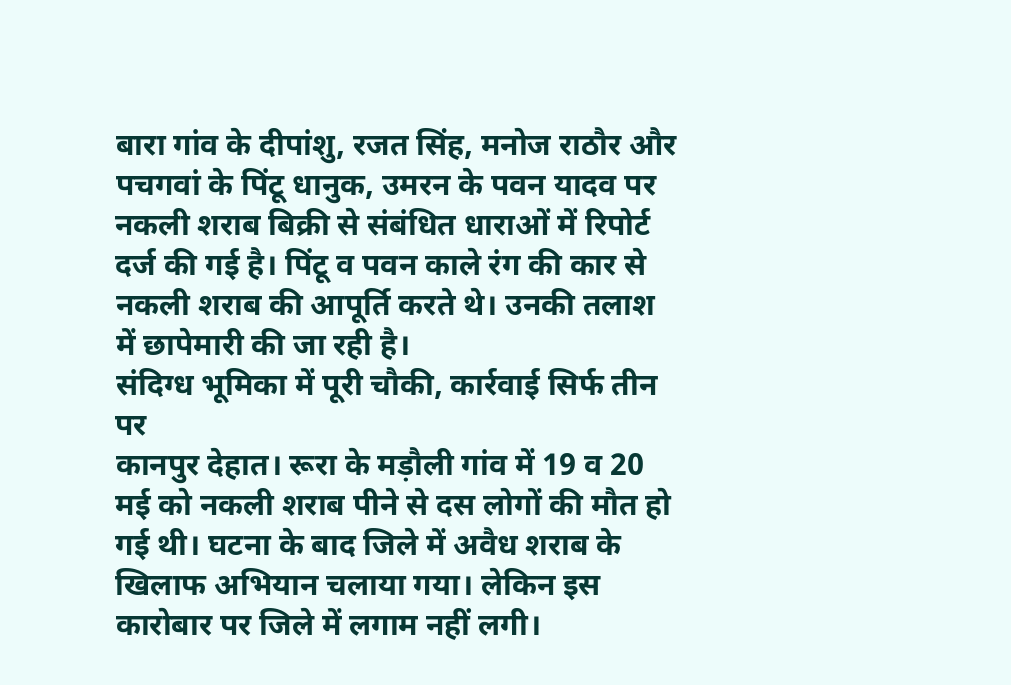बारा गांव के दीपांशु, रजत सिंह, मनोज राठौर और पचगवां के पिंटू धानुक, उमरन के पवन यादव पर नकली शराब बिक्री से संबंधित धाराओं में रिपोर्ट दर्ज की गई है। पिंटू व पवन काले रंग की कार से नकली शराब की आपूर्ति करते थे। उनकी तलाश में छापेमारी की जा रही है।
संदिग्ध भूमिका में पूरी चौकी, कार्रवाई सिर्फ तीन पर
कानपुर देहात। रूरा के मड़ौली गांव में 19 व 20 मई को नकली शराब पीने से दस लोगों की मौत हो गई थी। घटना के बाद जिले में अवैध शराब के खिलाफ अभियान चलाया गया। लेकिन इस कारोबार पर जिले में लगाम नहीं लगी।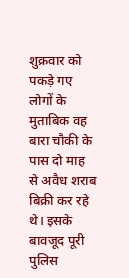शुक्रवार को पकड़े गए लोगों के मुताबिक वह बारा चौकी के पास दो माह से अवैध शराब बिक्री कर रहे थे। इसके बावजूद पूरी पुलिस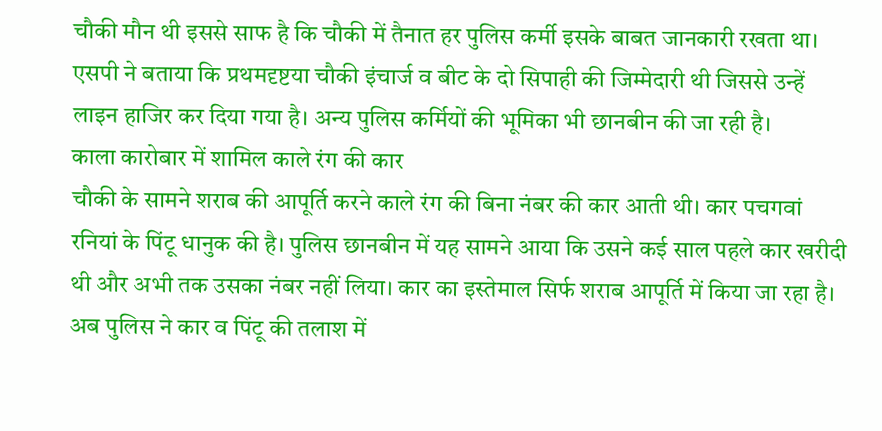चौकी मौन थी इससे साफ है कि चौकी में तैनात हर पुलिस कर्मी इसके बाबत जानकारी रखता था। एसपी ने बताया कि प्रथमदृष्टया चौकी इंचार्ज व बीट के दो सिपाही की जिम्मेदारी थी जिससे उन्हें लाइन हाजिर कर दिया गया है। अन्य पुलिस कर्मियों की भूमिका भी छानबीन की जा रही है।
काला कारोबार में शामिल काले रंग की कार
चौकी के सामने शराब की आपूर्ति करने काले रंग की बिना नंबर की कार आती थी। कार पचगवां रनियां के पिंटू धानुक की है। पुलिस छानबीन में यह सामने आया कि उसने कई साल पहले कार खरीदी थी और अभी तक उसका नंबर नहीं लिया। कार का इस्तेमाल सिर्फ शराब आपूर्ति में किया जा रहा है। अब पुलिस ने कार व पिंटू की तलाश में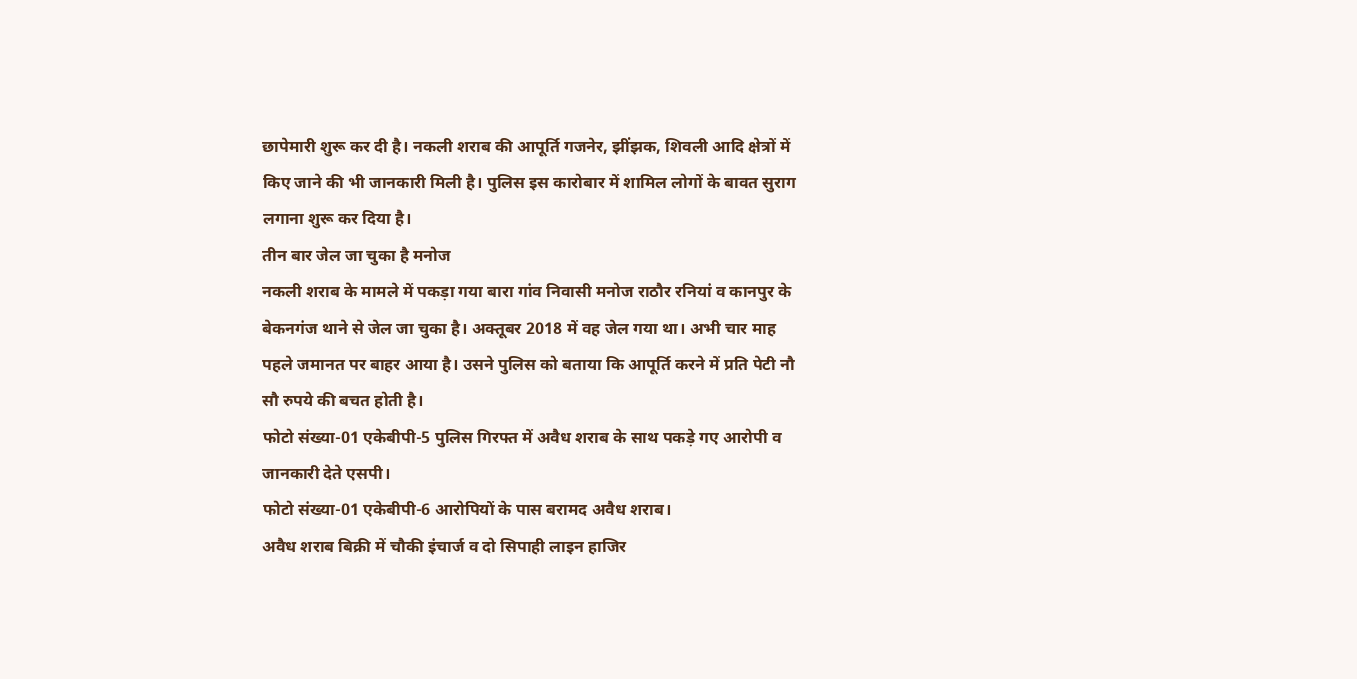छापेमारी शुरू कर दी है। नकली शराब की आपूर्ति गजनेर, झींझक, शिवली आदि क्षेत्रों में किए जाने की भी जानकारी मिली है। पुलिस इस कारोबार में शामिल लोगों के बावत सुराग लगाना शुरू कर दिया है।
तीन बार जेल जा चुका है मनोज
नकली शराब के मामले में पकड़ा गया बारा गांव निवासी मनोज राठौर रनियां व कानपुर के बेकनगंज थाने से जेल जा चुका है। अक्तूबर 2018 में वह जेल गया था। अभी चार माह पहले जमानत पर बाहर आया है। उसने पुलिस को बताया कि आपूर्ति करने में प्रति पेटी नौ सौ रुपये की बचत होती है।
फोटो संख्या-01 एकेबीपी-5 पुलिस गिरफ्त में अवैध शराब के साथ पकड़े गए आरोपी व जानकारी देते एसपी।
फोटो संख्या-01 एकेबीपी-6 आरोपियों के पास बरामद अवैध शराब।
अवैध शराब बिक्री में चौकी इंचार्ज व दो सिपाही लाइन हाजिर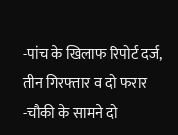-पांच के खिलाफ रिपोर्ट दर्ज, तीन गिरफ्तार व दो फरार
-चौकी के सामने दो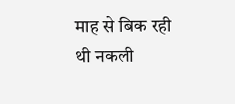माह से बिक रही थी नकली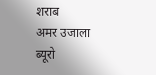शराब
अमर उजाला ब्यूरो